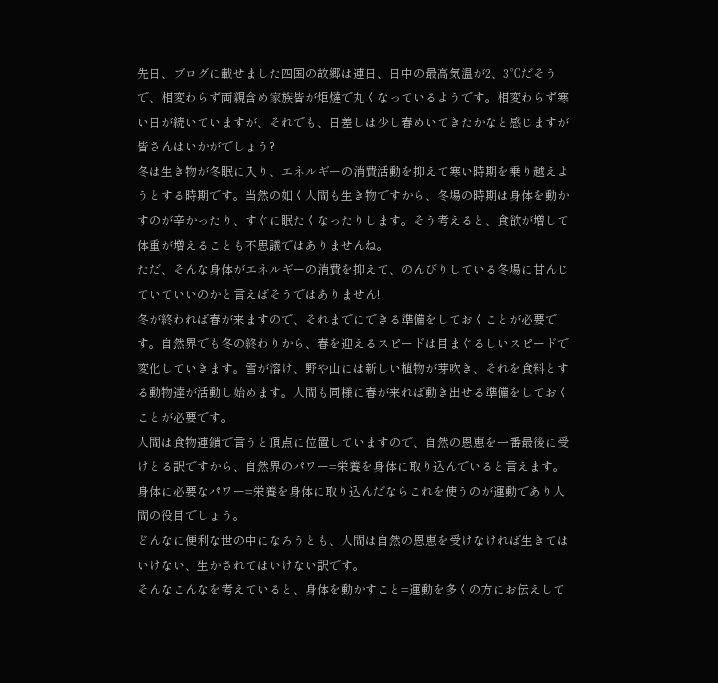先日、ブログに載せました四国の故郷は連日、日中の最高気温が2、3℃だそうで、相変わらず両親含め家族皆が炬燵で丸くなっているようです。相変わらず寒い日が続いていますが、それでも、日差しは少し春めいてきたかなと感じますが皆さんはいかがでしょう?
冬は生き物が冬眠に入り、エネルギーの消費活動を抑えて寒い時期を乗り越えようとする時期です。当然の如く人間も生き物ですから、冬場の時期は身体を動かすのが辛かったり、すぐに眠たくなったりします。そう考えると、食欲が増して体重が増えることも不思議ではありませんね。
ただ、そんな身体がエネルギーの消費を抑えて、のんびりしている冬場に甘んじていていいのかと言えばそうではありません!
冬が終われば春が来ますので、それまでにできる準備をしておくことが必要です。自然界でも冬の終わりから、春を迎えるスピードは目まぐるしいスピードで変化していきます。雪が溶け、野や山には新しい植物が芽吹き、それを食料とする動物達が活動し始めます。人間も同様に春が来れば動き出せる準備をしておくことが必要です。
人間は食物連鎖で言うと頂点に位置していますので、自然の恩恵を一番最後に受けとる訳ですから、自然界のパワー=栄養を身体に取り込んでいると言えます。
身体に必要なパワー=栄養を身体に取り込んだならこれを使うのが運動であり人間の役目でしょう。
どんなに便利な世の中になろうとも、人間は自然の恩恵を受けなければ生きてはいけない、生かされてはいけない訳です。
そんなこんなを考えていると、身体を動かすこと=運動を多くの方にお伝えして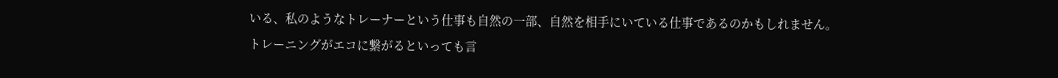いる、私のようなトレーナーという仕事も自然の一部、自然を相手にいている仕事であるのかもしれません。
トレーニングがエコに繋がるといっても言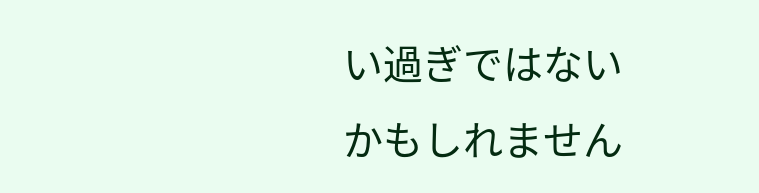い過ぎではないかもしれません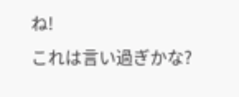ね!
これは言い過ぎかな?